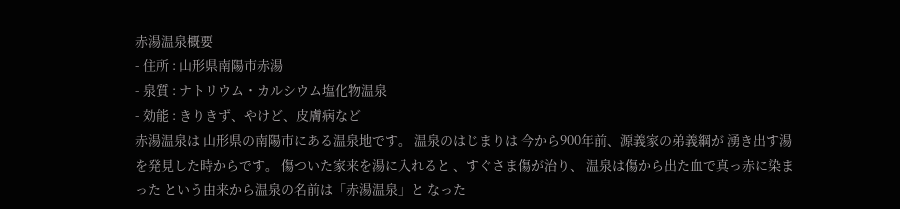赤湯温泉概要
- 住所 : 山形県南陽市赤湯
- 泉質 : ナトリウム・カルシウム塩化物温泉
- 効能 : きりきず、やけど、皮膚病など
赤湯温泉は 山形県の南陽市にある温泉地です。 温泉のはじまりは 今から900年前、源義家の弟義綱が 湧き出す湯を発見した時からです。 傷ついた家来を湯に入れると 、すぐさま傷が治り、 温泉は傷から出た血で真っ赤に染まった という由来から温泉の名前は「赤湯温泉」と なった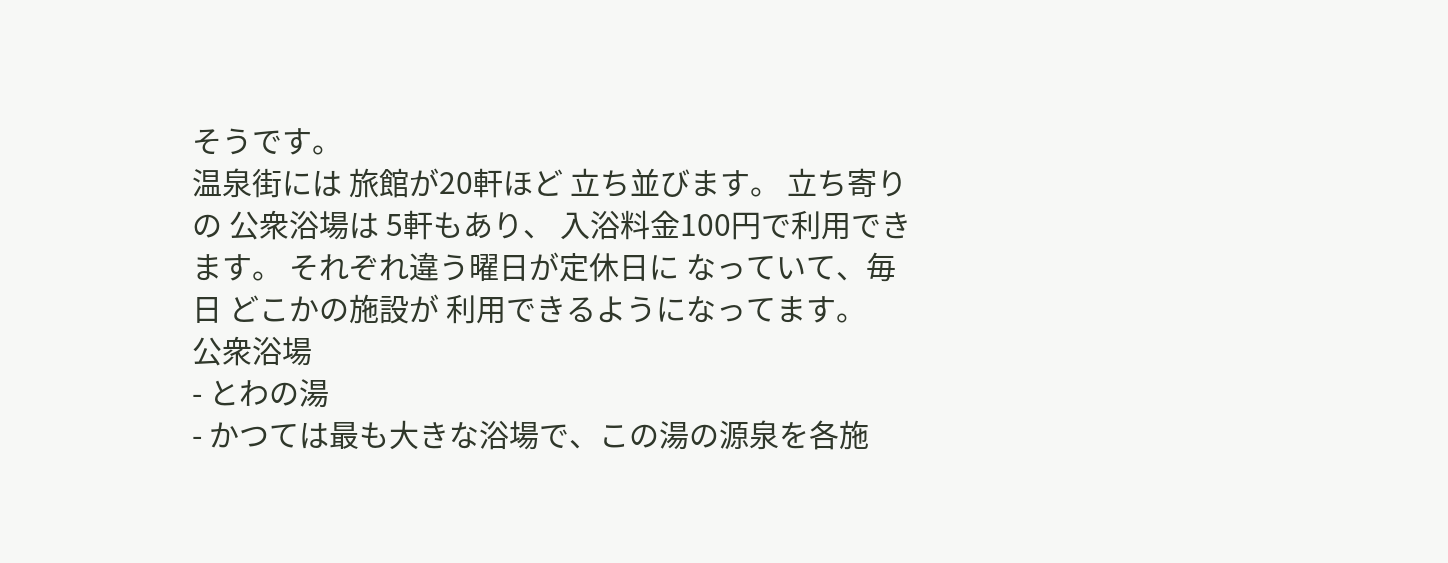そうです。
温泉街には 旅館が20軒ほど 立ち並びます。 立ち寄りの 公衆浴場は 5軒もあり、 入浴料金100円で利用できます。 それぞれ違う曜日が定休日に なっていて、毎日 どこかの施設が 利用できるようになってます。
公衆浴場
- とわの湯
- かつては最も大きな浴場で、この湯の源泉を各施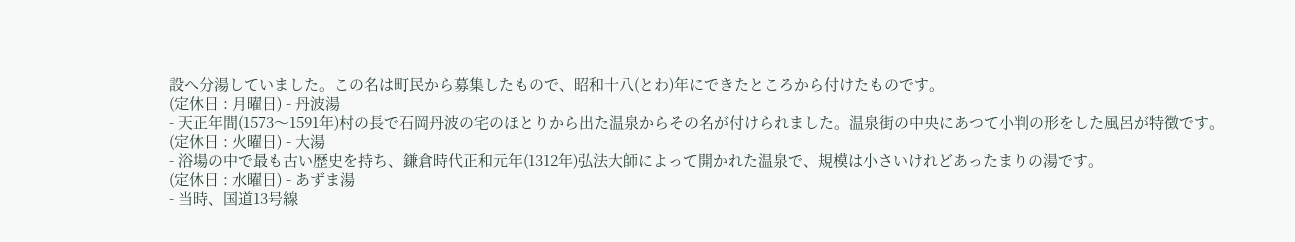設へ分湯していました。この名は町民から募集したもので、昭和十八(とわ)年にできたところから付けたものです。
(定休日 : 月曜日) - 丹波湯
- 天正年間(1573〜1591年)村の長で石岡丹波の宅のほとりから出た温泉からその名が付けられました。温泉街の中央にあつて小判の形をした風呂が特徴です。
(定休日 : 火曜日) - 大湯
- 浴場の中で最も古い歴史を持ち、鎌倉時代正和元年(1312年)弘法大師によって開かれた温泉で、規模は小さいけれどあったまりの湯です。
(定休日 : 水曜日) - あずま湯
- 当時、国道13号線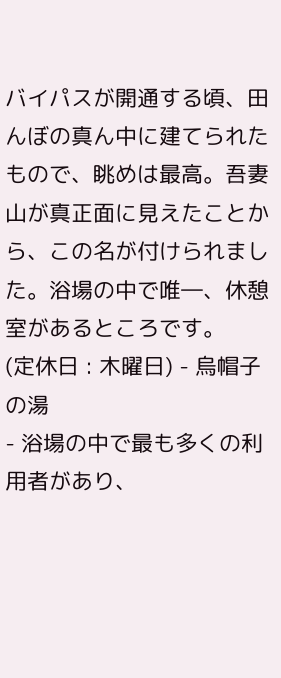バイパスが開通する頃、田んぼの真ん中に建てられたもので、眺めは最高。吾妻山が真正面に見えたことから、この名が付けられました。浴場の中で唯―、休憩室があるところです。
(定休日 : 木曜日) - 烏帽子の湯
- 浴場の中で最も多くの利用者があり、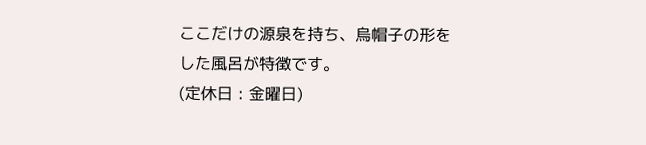ここだけの源泉を持ち、烏帽子の形をした風呂が特徴です。
(定休日 : 金曜日)